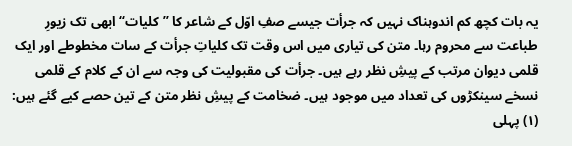یہ بات کچھ کم اندوہناک نہیں کہ جرأت جیسے صفِ اوّل کے شاعر کا ’’کلیات‘‘ ابھی تک زیورِ طباعت سے محروم رہا۔ متن کی تیاری میں اس وقت تک کلیاتِ جرأت کے سات مخطوطے اور ایک قلمی دیوان مرتب کے پیشِ نظر رہے ہیں۔ جرأت کی مقبولیت کی وجہ سے ان کے کلام کے قلمی نسخے سینکڑوں کی تعداد میں موجود ہیں۔ ضخامت کے پیشِ نظر متن کے تین حصے کیے گئے ہیں: (۱) پہلی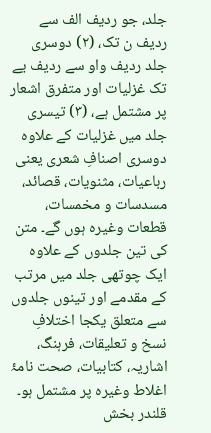جلد، جو ردیف الف سے ردیف ن تک، (۲) دوسری جلد ردیف واو سے ردیف یے تک غزلیات اور متفرق اشعار پر مشتمل ہے، (۳) تیسری جلد میں غزلیات کے علاوہ دوسری اصنافِ شعری یعنی رباعیات، مثنویات، قصائد، مسدسات و مخمسات، قطعات وغیرہ ہوں گے۔ متن کی تین جلدوں کے علاوہ ایک چوتھی جلد میں مرتب کے مقدمے اور تینوں جلدوں سے متعلق یکجا اختلافِ نسخ و تعلیقات، فرہنگ، اشاریہ، کتابیات، صحت نامۂ اغلاط وغیرہ پر مشتمل ہو۔
قلندر بخش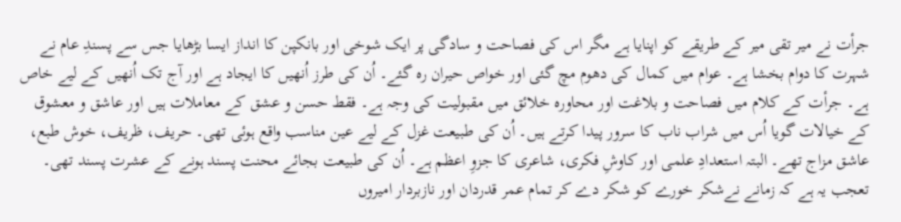جرأت نے میر تقی میر کے طریقے کو اپنایا ہے مگر اس کی فصاحت و سادگی پر ایک شوخی اور بانکپن کا انداز ایسا بڑھایا جس سے پسندِ عام نے شہرت کا دوام بخشا ہے۔ عوام میں کمال کی دھوم مچ گئی اور خواص حیران رہ گئے۔ اُن کی طرز اُنھیں کا ایجاد ہے اور آج تک اُنھیں کے لیے خاص ہے۔ جرأت کے کلام میں فصاحت و بلاغت اور محاورہ خلائق میں مقبولیت کی وجہ ہے۔ فقط حسن و عشق کے معاملات ہیں اور عاشق و معشوق کے خیالات گویا اُس میں شراب ناب کا سرور پیدا کرتے ہیں۔ اُن کی طبیعت غزل کے لیے عین مناسب واقع ہوئی تھی۔ حریف، ظریف، خوش طبع، عاشق مزاج تھے۔ البتہ استعدادِ علمی اور کاوشِ فکری، شاعری کا جزوِ اعظم ہے۔ اُن کی طبیعت بجائے محنت پسند ہونے کے عشرت پسند تھی۔ تعجب یہ ہے کہ زمانے نےشکر خورے کو شکر دے کر تمام عمر قدردان اور نازبردار امیروں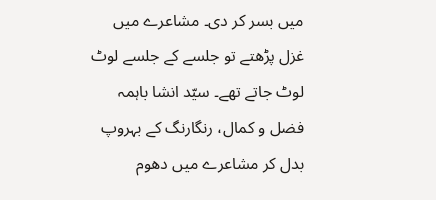میں بسر کر دی۔ مشاعرے میں غزل پڑھتے تو جلسے کے جلسے لوٹ لوٹ جاتے تھے۔ سیّد انشا باہمہ فضل و کمال، رنگارنگ کے بہروپ بدل کر مشاعرے میں دھوم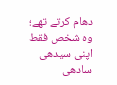دھام کرتے تھے؛ وہ شخص فقط اپنی سیدھی سادھی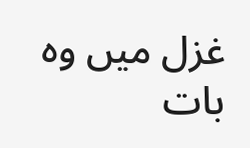غزل میں وہ بات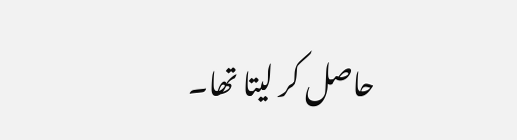حاصل کر لیتا تھا۔